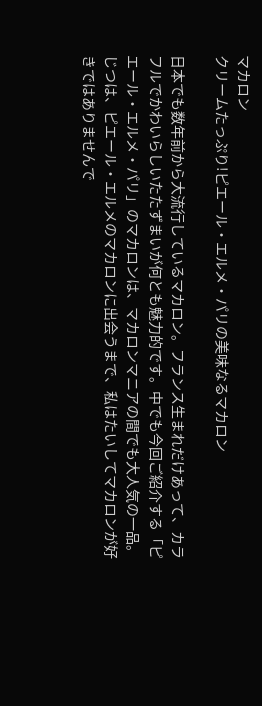マカロン
クリームたっぷり!ピエール・エルメ・パリの美味なるマカロン

日本でも数年前から大流行しているマカロン。フランス生まれだけあって、カラフルでかわいらしいたたずまいが何とも魅力的です。中でも今回ご紹介する「ピエール・エルメ・パリ」のマカロンは、マカロンマニアの間でも大人気の一品。
じつは、ピエール・エルメのマカロンに出会うまで、私はたいしてマカロンが好きではありませんで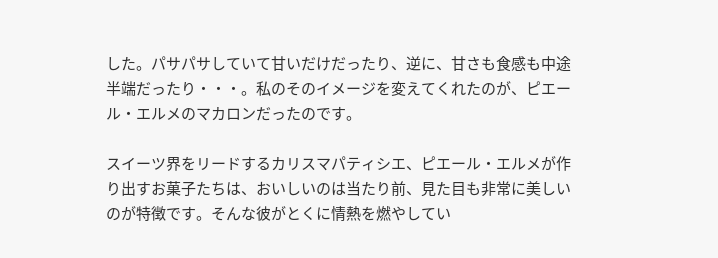した。パサパサしていて甘いだけだったり、逆に、甘さも食感も中途半端だったり・・・。私のそのイメージを変えてくれたのが、ピエール・エルメのマカロンだったのです。

スイーツ界をリードするカリスマパティシエ、ピエール・エルメが作り出すお菓子たちは、おいしいのは当たり前、見た目も非常に美しいのが特徴です。そんな彼がとくに情熱を燃やしてい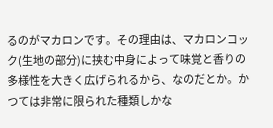るのがマカロンです。その理由は、マカロンコック(生地の部分)に挟む中身によって味覚と香りの多様性を大きく広げられるから、なのだとか。かつては非常に限られた種類しかな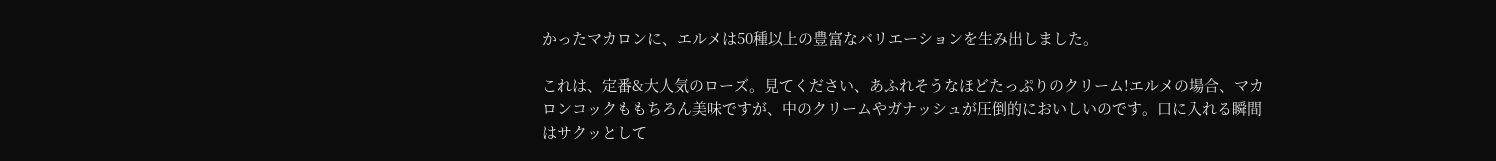かったマカロンに、エルメは50種以上の豊富なバリエーションを生み出しました。

これは、定番&大人気のローズ。見てください、あふれそうなほどたっぷりのクリーム!エルメの場合、マカロンコックももちろん美味ですが、中のクリームやガナッシュが圧倒的においしいのです。口に入れる瞬間はサクッとして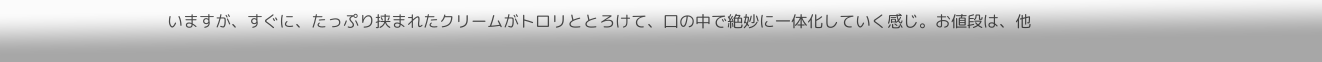いますが、すぐに、たっぷり挟まれたクリームがトロリととろけて、口の中で絶妙に一体化していく感じ。お値段は、他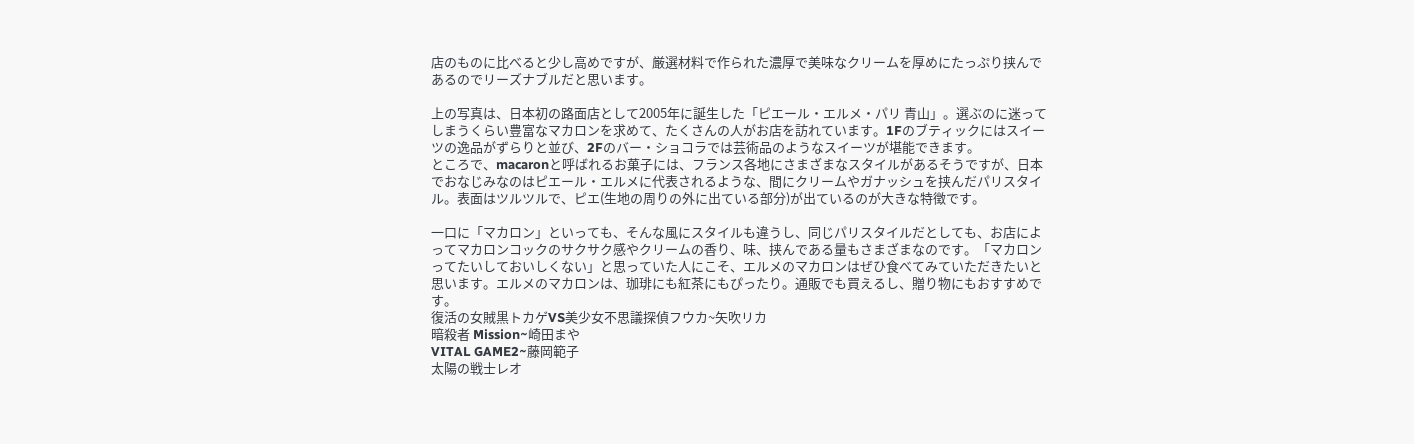店のものに比べると少し高めですが、厳選材料で作られた濃厚で美味なクリームを厚めにたっぷり挟んであるのでリーズナブルだと思います。

上の写真は、日本初の路面店として2005年に誕生した「ピエール・エルメ・パリ 青山」。選ぶのに迷ってしまうくらい豊富なマカロンを求めて、たくさんの人がお店を訪れています。1Fのブティックにはスイーツの逸品がずらりと並び、2Fのバー・ショコラでは芸術品のようなスイーツが堪能できます。
ところで、macaronと呼ばれるお菓子には、フランス各地にさまざまなスタイルがあるそうですが、日本でおなじみなのはピエール・エルメに代表されるような、間にクリームやガナッシュを挟んだパリスタイル。表面はツルツルで、ピエ(生地の周りの外に出ている部分)が出ているのが大きな特徴です。

一口に「マカロン」といっても、そんな風にスタイルも違うし、同じパリスタイルだとしても、お店によってマカロンコックのサクサク感やクリームの香り、味、挟んである量もさまざまなのです。「マカロンってたいしておいしくない」と思っていた人にこそ、エルメのマカロンはぜひ食べてみていただきたいと思います。エルメのマカロンは、珈琲にも紅茶にもぴったり。通販でも買えるし、贈り物にもおすすめです。
復活の女賊黒トカゲVS美少女不思議探偵フウカ~矢吹リカ
暗殺者 Mission~崎田まや
VITAL GAME2~藤岡範子
太陽の戦士レオ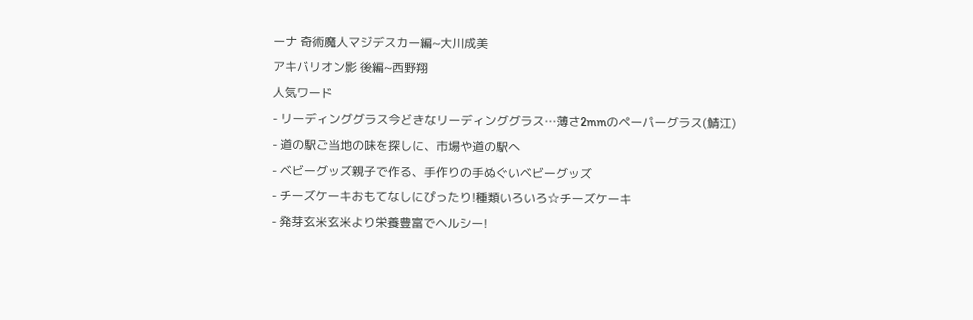ーナ 奇術魔人マジデスカー編~大川成美
アキバリオン影 後編~西野翔
人気ワード
- リーディンググラス今どきなリーディンググラス…薄さ2mmのペーパーグラス(鯖江)
- 道の駅ご当地の味を探しに、市場や道の駅へ
- ベビーグッズ親子で作る、手作りの手ぬぐいベビーグッズ
- チーズケーキおもてなしにぴったり!種類いろいろ☆チーズケーキ
- 発芽玄米玄米より栄養豊富でヘルシー!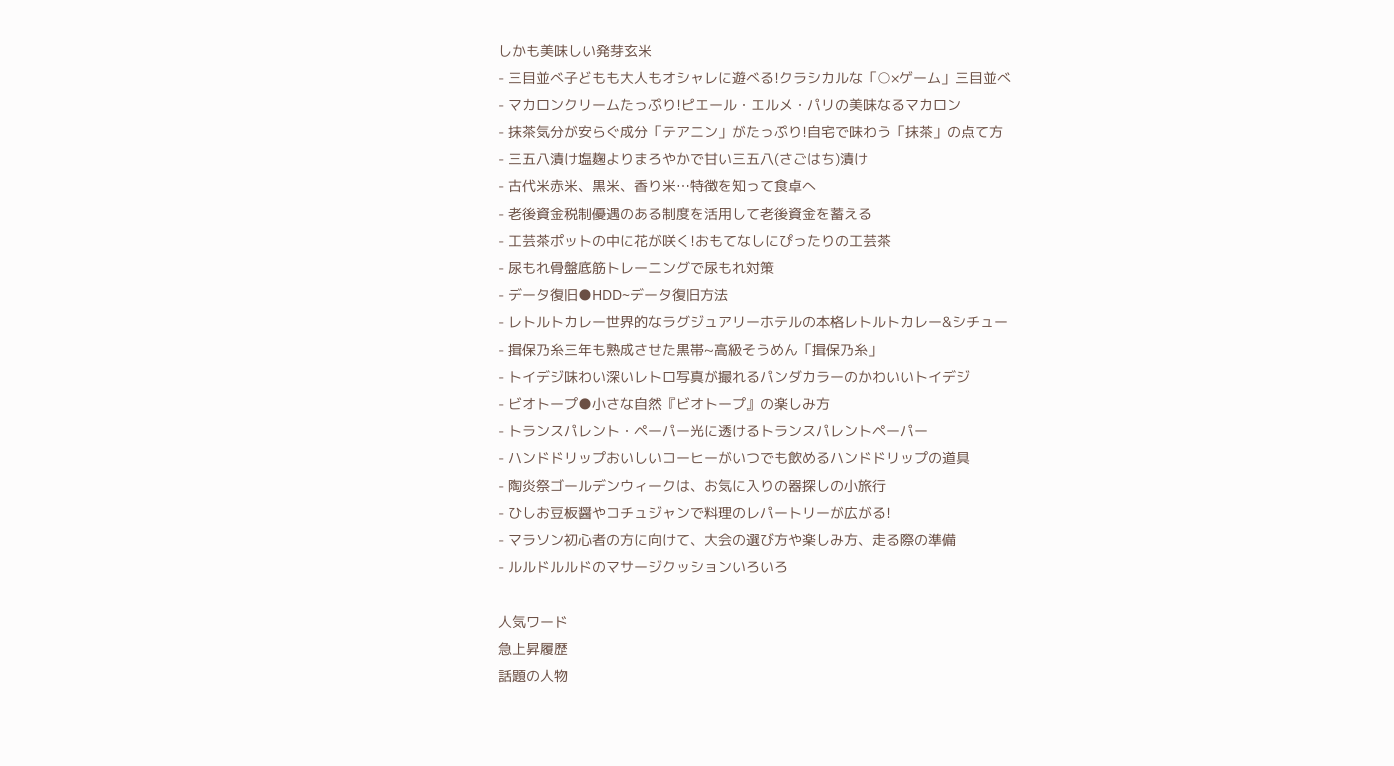しかも美味しい発芽玄米
- 三目並べ子どもも大人もオシャレに遊べる!クラシカルな「○×ゲーム」三目並べ
- マカロンクリームたっぷり!ピエール・エルメ・パリの美味なるマカロン
- 抹茶気分が安らぐ成分「テアニン」がたっぷり!自宅で味わう「抹茶」の点て方
- 三五八漬け塩麹よりまろやかで甘い三五八(さごはち)漬け
- 古代米赤米、黒米、香り米…特徴を知って食卓へ
- 老後資金税制優遇のある制度を活用して老後資金を蓄える
- 工芸茶ポットの中に花が咲く!おもてなしにぴったりの工芸茶
- 尿もれ骨盤底筋トレーニングで尿もれ対策
- データ復旧●HDD~データ復旧方法
- レトルトカレー世界的なラグジュアリーホテルの本格レトルトカレー&シチュー
- 揖保乃糸三年も熟成させた黒帯~高級そうめん「揖保乃糸」
- トイデジ味わい深いレトロ写真が撮れるパンダカラーのかわいいトイデジ
- ビオトープ●小さな自然『ビオトープ』の楽しみ方
- トランスパレント・ペーパー光に透けるトランスパレントペーパー
- ハンドドリップおいしいコーヒーがいつでも飲めるハンドドリップの道具
- 陶炎祭ゴールデンウィークは、お気に入りの器探しの小旅行
- ひしお豆板醤やコチュジャンで料理のレパートリーが広がる!
- マラソン初心者の方に向けて、大会の選び方や楽しみ方、走る際の準備
- ルルドルルドのマサージクッションいろいろ

人気ワード
急上昇履歴
話題の人物